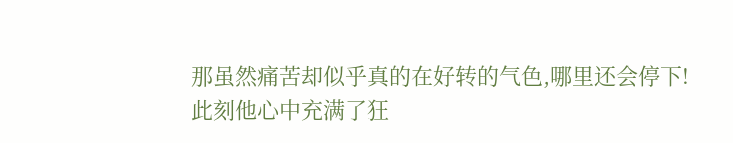那虽然痛苦却似乎真的在好转的气色,哪里还会停下!
此刻他心中充满了狂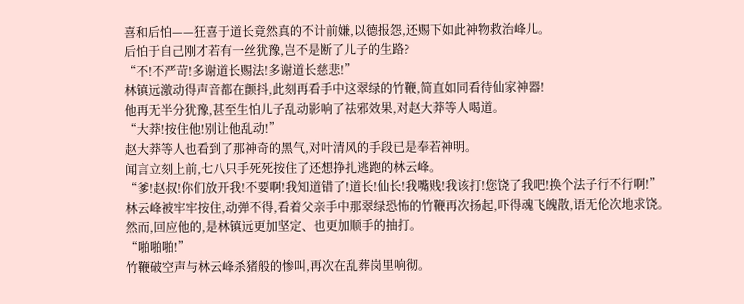喜和后怕——狂喜于道长竟然真的不计前嫌,以德报怨,还赐下如此神物救治峰儿。
后怕于自己刚才若有一丝犹豫,岂不是断了儿子的生路?
“不!不严苛!多谢道长赐法!多谢道长慈悲!”
林镇远激动得声音都在颤抖,此刻再看手中这翠绿的竹鞭,简直如同看待仙家神器!
他再无半分犹豫,甚至生怕儿子乱动影响了祛邪效果,对赵大莽等人喝道。
“大莽!按住他!别让他乱动!”
赵大莽等人也看到了那神奇的黑气,对叶清风的手段已是奉若神明。
闻言立刻上前,七八只手死死按住了还想挣扎逃跑的林云峰。
“爹!赵叔!你们放开我!不要啊!我知道错了!道长!仙长!我嘴贱!我该打!您饶了我吧!换个法子行不行啊!”
林云峰被牢牢按住,动弹不得,看着父亲手中那翠绿恐怖的竹鞭再次扬起,吓得魂飞魄散,语无伦次地求饶。
然而,回应他的,是林镇远更加坚定、也更加顺手的抽打。
“啪啪啪!”
竹鞭破空声与林云峰杀猪般的惨叫,再次在乱葬岗里响彻。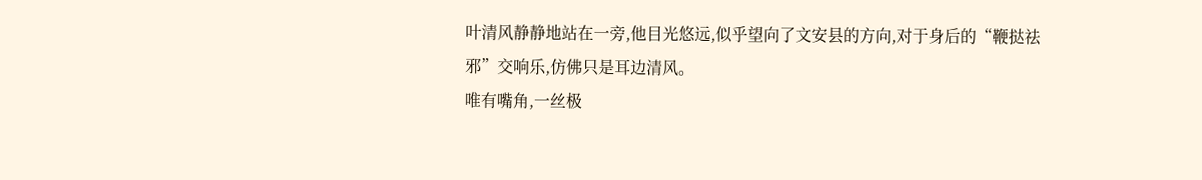叶清风静静地站在一旁,他目光悠远,似乎望向了文安县的方向,对于身后的“鞭挞祛邪”交响乐,仿佛只是耳边清风。
唯有嘴角,一丝极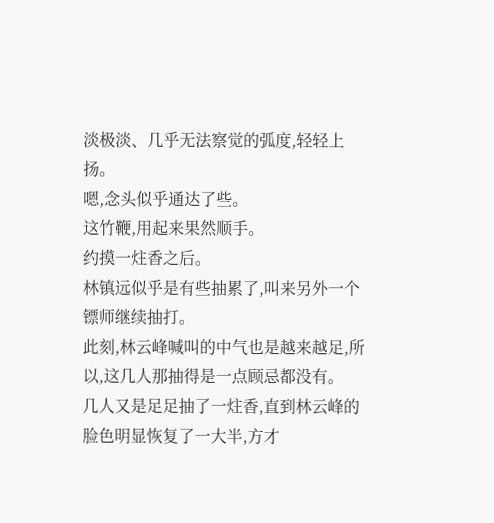淡极淡、几乎无法察觉的弧度,轻轻上扬。
嗯,念头似乎通达了些。
这竹鞭,用起来果然顺手。
约摸一炷香之后。
林镇远似乎是有些抽累了,叫来另外一个镖师继续抽打。
此刻,林云峰喊叫的中气也是越来越足,所以,这几人那抽得是一点顾忌都没有。
几人又是足足抽了一炷香,直到林云峰的脸色明显恢复了一大半,方才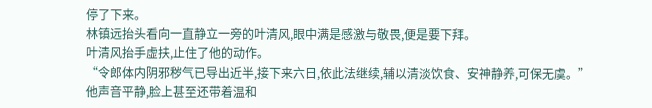停了下来。
林镇远抬头看向一直静立一旁的叶清风,眼中满是感激与敬畏,便是要下拜。
叶清风抬手虚扶,止住了他的动作。
“令郎体内阴邪秽气已导出近半,接下来六日,依此法继续,辅以清淡饮食、安神静养,可保无虞。”
他声音平静,脸上甚至还带着温和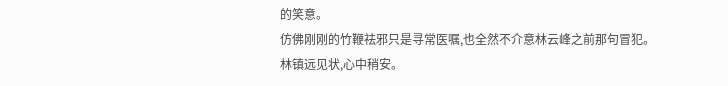的笑意。
仿佛刚刚的竹鞭祛邪只是寻常医嘱,也全然不介意林云峰之前那句冒犯。
林镇远见状,心中稍安。